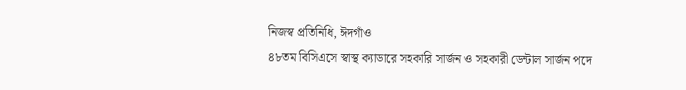নিজস্ব প্রতিনিধি, ঈদগাঁও
৪৮তম বিসিএসে স্বাস্থ ক্যাডারে সহকারি সার্জন ও সহকারী ডেন্টাল সার্জন পদে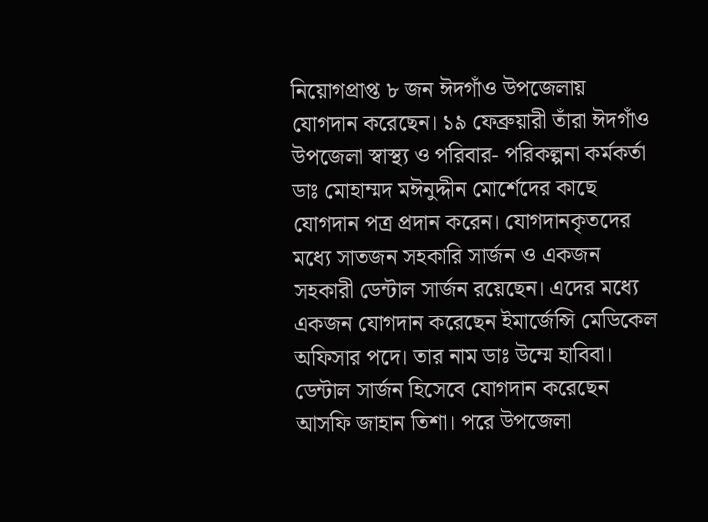নিয়োগপ্রাপ্ত ৮ জন ঈদগাঁও উপজেলায় যোগদান করেছেন। ১৯ ফেব্রুয়ারী তাঁরা ঈদগাঁও উপজেলা স্বাস্থ্য ও পরিবার- পরিকল্পনা কর্মকর্তা ডাঃ মোহাম্মদ মঈনুদ্দীন মোর্শেদের কাছে যোগদান পত্র প্রদান করেন। যোগদানকৃতদের মধ্যে সাতজন সহকারি সার্জন ও একজন সহকারী ডেন্টাল সার্জন রয়েছেন। এদের মধ্যে একজন যোগদান করেছেন ইমার্জেন্সি মেডিকেল অফিসার পদে। তার নাম ডাঃ উম্মে হাবিবা। ডেন্টাল সার্জন হিসেবে যোগদান করেছেন আসফি জাহান তিশা। পরে উপজেলা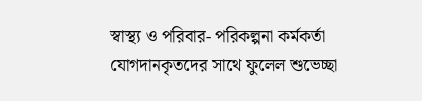স্বাস্থ্য ও পরিবার- পরিকল্পনা কর্মকর্তা যোগদানকৃতদের সাথে ফুলেল শুভেচ্ছা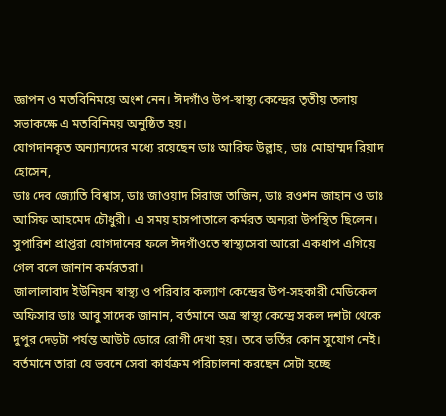জ্ঞাপন ও মতবিনিময়ে অংশ নেন। ঈদগাঁও উপ-স্বাস্থ্য কেন্দ্রের তৃতীয় তলায় সভাকক্ষে এ মতবিনিময় অনুষ্ঠিত হয়।
যোগদানকৃত অন্যান্যদের মধ্যে রয়েছেন ডাঃ আরিফ উল্লাহ, ডাঃ মোহাম্মদ রিয়াদ হোসেন,
ডাঃ দেব জ্যোতি বিশ্বাস, ডাঃ জাওয়াদ সিরাজ তাজিন, ডাঃ রওশন জাহান ও ডাঃ আসিফ আহমেদ চৌধুরী। এ সময় হাসপাতালে কর্মরত অন্যরা উপস্থিত ছিলেন। সুপারিশ প্রাপ্তরা যোগদানের ফলে ঈদগাঁওতে স্বাস্থ্যসেবা আরো একধাপ এগিয়ে গেল বলে জানান কর্মরতরা।
জালালাবাদ ইউনিয়ন স্বাস্থ্য ও পরিবার কল্যাণ কেন্দ্রের উপ-সহকারী মেডিকেল অফিসার ডাঃ আবু সাদেক জানান, বর্তমানে অত্র স্বাস্থ্য কেন্দ্রে সকল দশটা থেকে দুপুর দেড়টা পর্যন্ত আউট ডোরে রোগী দেখা হয়। তবে ভর্তির কোন সুযোগ নেই। বর্তমানে তারা যে ভবনে সেবা কার্যক্রম পরিচালনা করছেন সেটা হচ্ছে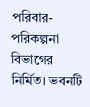পরিবার- পরিকল্পনা বিভাগের নির্মিত। ভবনটি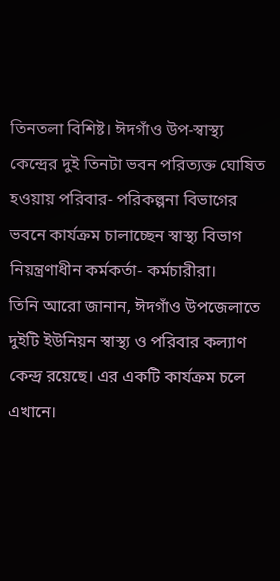তিনতলা বিশিষ্ট। ঈদগাঁও উপ-স্বাস্থ্য কেন্দ্রের দুই তিনটা ভবন পরিত্যক্ত ঘোষিত হওয়ায় পরিবার- পরিকল্পনা বিভাগের ভবনে কার্যক্রম চালাচ্ছেন স্বাস্থ্য বিভাগ নিয়ন্ত্রণাধীন কর্মকর্তা- কর্মচারীরা।
তিনি আরো জানান, ঈদগাঁও উপজেলাতে দুইটি ইউনিয়ন স্বাস্থ্য ও পরিবার কল্যাণ কেন্দ্র রয়েছে। এর একটি কার্যক্রম চলে এখানে।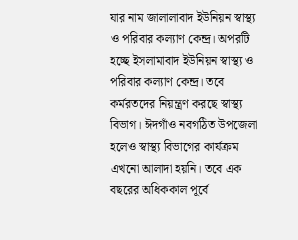যার নাম জালালাবাদ ইউনিয়ন স্বাস্থ্য ও পরিবার কল্যাণ কেন্দ্র। অপরটি হচ্ছে ইসলামাবাদ ইউনিয়ন স্বাস্থ্য ও পরিবার কল্যাণ কেন্দ্র। তবে কর্মরতদের নিয়ন্ত্রণ করছে স্বাস্থ্য বিভাগ। ঈদগাঁও নবগঠিত উপজেলা হলেও স্বাস্থ্য বিভাগের কার্যক্রম এখনো আলাদা হয়নি। তবে এক বছরের অধিককাল পূর্বে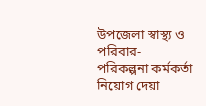উপজেলা স্বাস্থ্য ও পরিবার- পরিকল্পনা কর্মকর্তা নিয়োগ দেয়া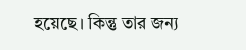হয়েছে। কিন্তু তার জন্য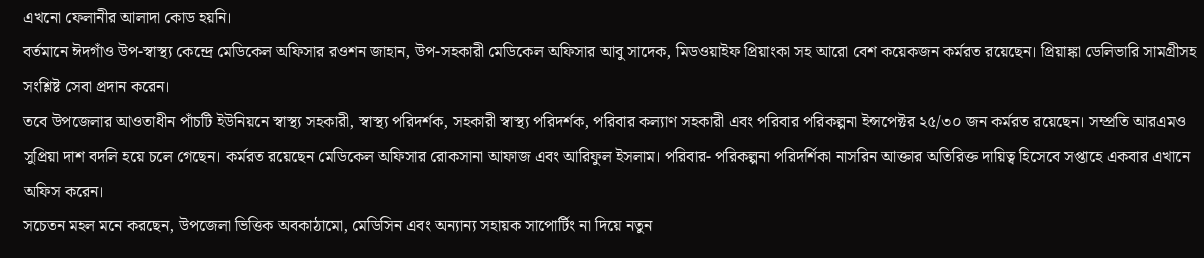এখনো ফেলানীর আলাদা কোড হয়নি।
বর্তমানে ঈদগাঁও উপ-স্বাস্থ্য কেন্দ্রে মেডিকেল অফিসার রওশন জাহান, উপ-সহকারী মেডিকেল অফিসার আবু সাদেক, মিডওয়াইফ প্রিয়াংকা সহ আরো বেশ কয়েকজন কর্মরত রয়েছেন। প্রিয়াঙ্কা ডেলিভারি সামগ্রীসহ সংশ্লিষ্ট সেবা প্রদান করেন।
তবে উপজেলার আওতাধীন পাঁচটি ইউনিয়নে স্বাস্থ্য সহকারী, স্বাস্থ্য পরিদর্শক, সহকারী স্বাস্থ্য পরিদর্শক, পরিবার কল্যাণ সহকারী এবং পরিবার পরিকল্পনা ইন্সপেক্টর ২৫/৩০ জন কর্মরত রয়েছেন। সম্প্রতি আরএমও সুপ্রিয়া দাশ বদলি হয়ে চলে গেছেন। কর্মরত রয়েছেন মেডিকেল অফিসার রোকসানা আফাজ এবং আরিফুল ইসলাম। পরিবার- পরিকল্পনা পরিদর্শিকা নাসরিন আক্তার অতিরিক্ত দায়িত্ব হিসেবে সপ্তাহে একবার এখানে অফিস করেন।
সচেতন মহল মনে করছেন, উপজেলা ভিত্তিক অবকাঠামো, মেডিসিন এবং অন্যান্য সহায়ক সাপোর্টিং না দিয়ে নতুন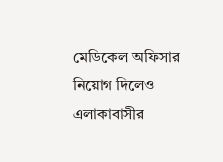মেডিকেল অফিসার নিয়োগ দিলেও এলাকাবাসীর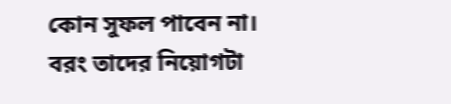কোন সুফল পাবেন না। বরং তাদের নিয়োগটা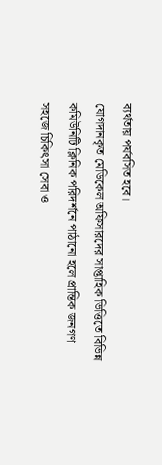ব্যর্থতায় পর্যবসিত হবে।
যোগদানকৃত মেডিকেল অফিসারদের সাপ্তাহিক ভিত্তিতে বিভিন্ন কমিউনিটি ক্লিনিক পরিদর্শনে পাঠানো হলে প্রান্তিক জনগণ সহজে চিকিৎসা সেবা ও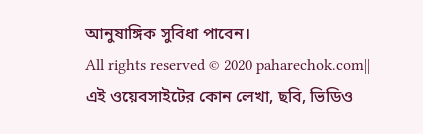আনুষাঙ্গিক সুবিধা পাবেন।
All rights reserved © 2020 paharechok.com||
এই ওয়েবসাইটের কোন লেখা, ছবি, ভিডিও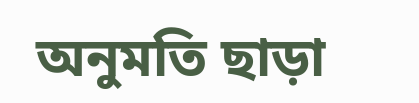অনুমতি ছাড়া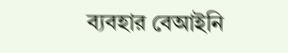ব্যবহার বেআইনি